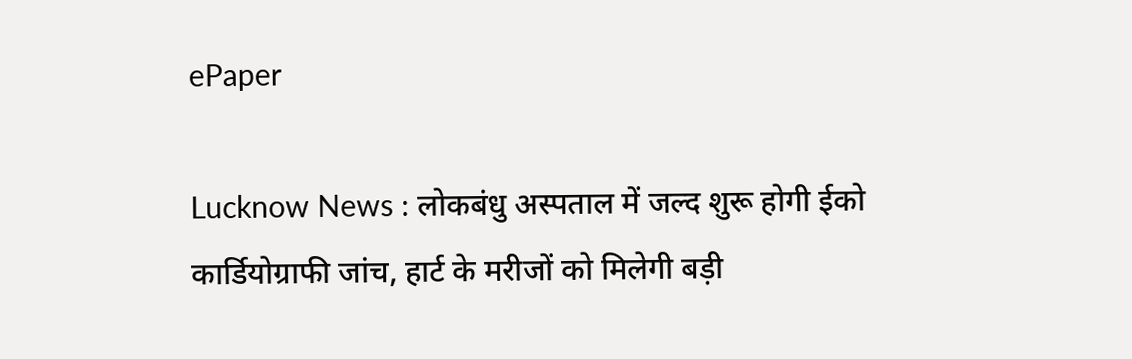ePaper

Lucknow News : लोकबंधु अस्पताल में जल्द शुरू होगी ईको कार्डियोग्राफी जांच, हार्ट के मरीजों को मिलेगी बड़ी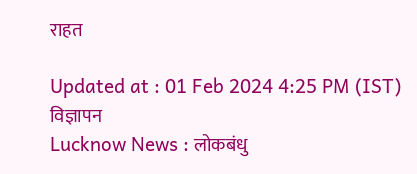राहत

Updated at : 01 Feb 2024 4:25 PM (IST)
विज्ञापन
Lucknow News : लोकबंधु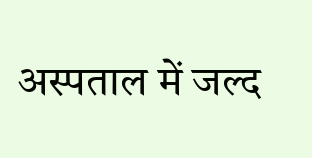अस्पताल में जल्द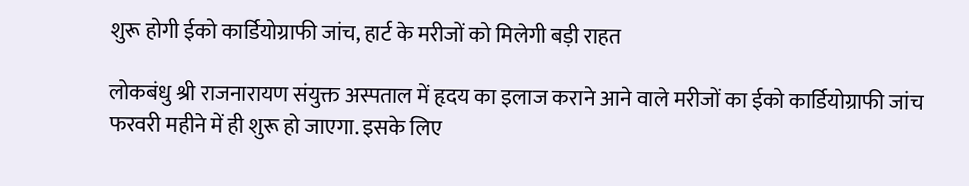शुरू होगी ईको कार्डियोग्राफी जांच, हार्ट के मरीजों को मिलेगी बड़ी राहत

लोकबंधु श्री राजनारायण संयुक्त अस्पताल में हृदय का इलाज कराने आने वाले मरीजों का ईको कार्डियोग्राफी जांच फरवरी महीने में ही शुरू हो जाएगा. इसके लिए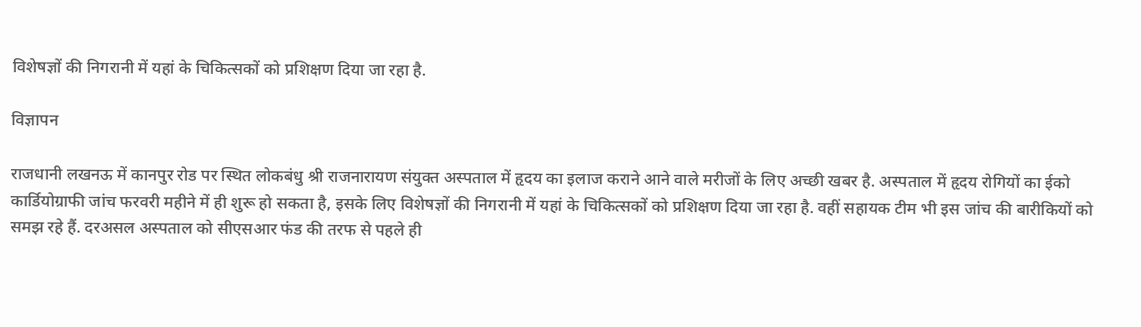विशेषज्ञों की निगरानी में यहां के चिकित्सकों को प्रशिक्षण दिया जा रहा है.

विज्ञापन

राजधानी लखनऊ में कानपुर रोड पर स्थित लोकबंधु श्री राजनारायण संयुक्त अस्पताल में हृदय का इलाज कराने आने वाले मरीजों के लिए अच्छी खबर है. अस्पताल में हृदय रोगियों का ईको कार्डियोग्राफी जांच फरवरी महीने में ही शुरू हो सकता है, इसके लिए विशेषज्ञों की निगरानी में यहां के चिकित्सकों को प्रशिक्षण दिया जा रहा है. वहीं सहायक टीम भी इस जांच की बारीकियों को समझ रहे हैं. दरअसल अस्पताल को सीएसआर फंड की तरफ से पहले ही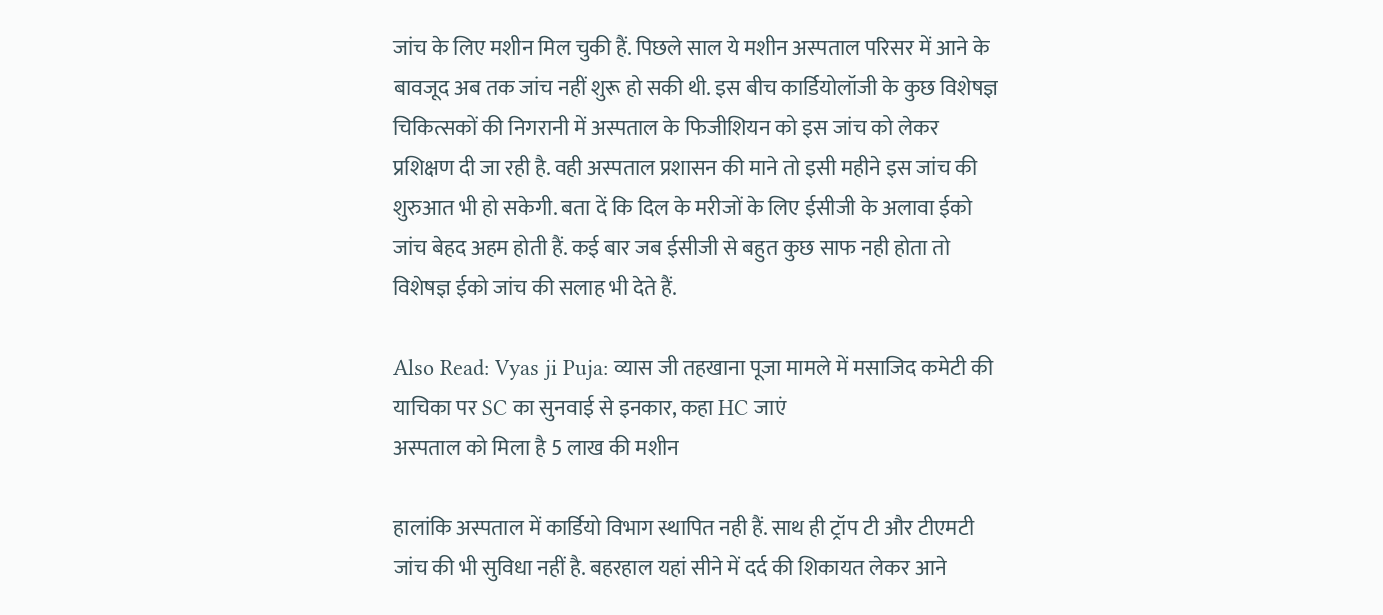जांच के लिए मशीन मिल चुकी हैं. पिछले साल ये मशीन अस्पताल परिसर में आने के बावजूद अब तक जांच नहीं शुरू हो सकी थी. इस बीच कार्डियोलॉजी के कुछ विशेषज्ञ चिकित्सकों की निगरानी में अस्पताल के फिजीशियन को इस जांच को लेकर प्रशिक्षण दी जा रही है. वही अस्पताल प्रशासन की माने तो इसी महीने इस जांच की शुरुआत भी हो सकेगी. बता दें कि दिल के मरीजों के लिए ईसीजी के अलावा ईको जांच बेहद अहम होती हैं. कई बार जब ईसीजी से बहुत कुछ साफ नही होता तो विशेषज्ञ ईको जांच की सलाह भी देते हैं.

Also Read: Vyas ji Puja: व्यास जी तहखाना पूजा मामले में मसाजिद कमेटी की याचिका पर SC का सुनवाई से इनकार, कहा HC जाएं
अस्पताल को मिला है 5 लाख की मशीन

हालांकि अस्पताल में कार्डियो विभाग स्थापित नही हैं. साथ ही ट्रॉप टी और टीएमटी जांच की भी सुविधा नहीं है. बहरहाल यहां सीने में दर्द की शिकायत लेकर आने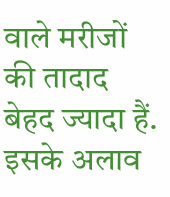वाले मरीजों की तादाद बेहद ज्यादा हैं. इसके अलाव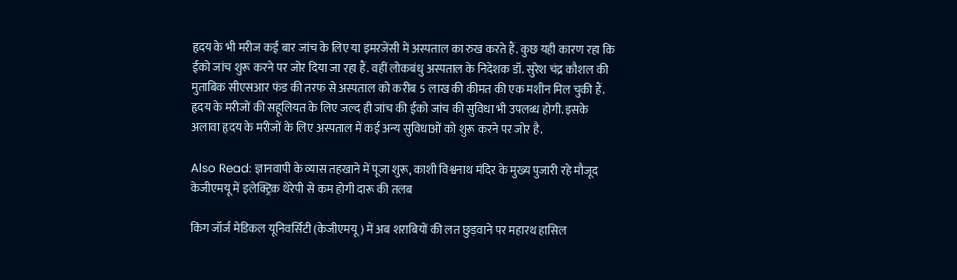हृदय के भी मरीज कई बार जांच के लिए या इमरजेंसी में अस्पताल का रुख करते हैं. कुछ यही कारण रहा कि ईको जांच शुरू करने पर जोर दिया जा रहा हैं. वहीं लोकबंधु अस्पताल के निदेशक डॉ. सुरेश चंद्र कौशल की मुताबिक सीएसआर फंड की तरफ से अस्पताल को करीब 5 लाख की कीमत की एक मशीन मिल चुकी हैं. हृदय के मरीजों की सहूलियत के लिए जल्द ही जांच की ईको जांच की सुविधा भी उपलब्ध होगी. इसके अलावा हृदय के मरीजों के लिए अस्पताल में कई अन्य सुविधाओं को शुरू करने पर जोर है.

Also Read: ज्ञानवापी के व्यास तहखाने में पूजा शुरू, काशी विश्वनाथ मंदिर के मुख्य पुजारी रहे मौजूद
केजीएमयू में इलेक्ट्रिक थेरेपी से कम होगी दारू की तलब

किंग जॉर्ज मेडिकल यूनिवर्सिटी (केजीएमयू) में अब शराबियों की लत छुड़वाने पर महारथ हासिल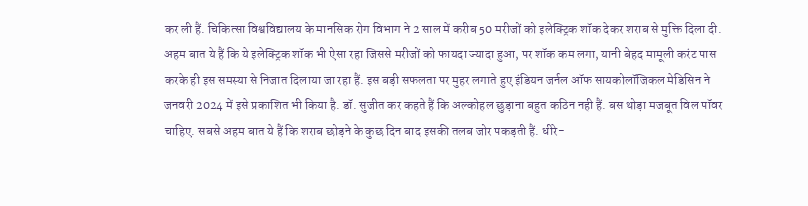कर ली हैं. चिकित्सा विश्वविद्यालय के मानसिक रोग विभाग ने 2 साल में करीब 50 मरीजों को इलेक्ट्रिक शॉक देकर शराब से मुक्ति दिला दी. अहम बात ये हैं कि ये इलेक्ट्रिक शॉक भी ऐसा रहा जिससे मरीजों को फायदा ज्यादा हुआ, पर शॉक कम लगा, यानी बेहद मामूली करंट पास करके ही इस समस्या से निजात दिलाया जा रहा हैं. इस बड़ी सफलता पर मुहर लगाते हुए इंडियन जर्नल ऑफ सायकोलॉजिकल मेडिसिन ने जनवरी 2024 में इसे प्रकाशित भी किया है. डॉ. सुजीत कर कहते हैं कि अल्कोहल छुड़ाना बहुत कठिन नही हैं. बस थोड़ा मजबूत विल पॉवर चाहिए. सबसे अहम बात ये हैं कि शराब छोड़ने के कुछ दिन बाद इसकी तलब जोर पकड़ती हैं. धीरे-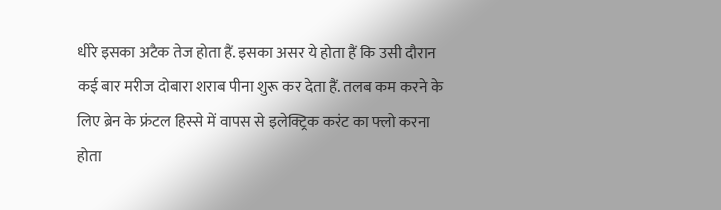धीरे इसका अटैक तेज होता हैं. इसका असर ये होता हैं कि उसी दौरान कई बार मरीज दोबारा शराब पीना शुरू कर देता हैं. तलब कम करने के लिए ब्रेन के फ्रंटल हिस्से में वापस से इलेक्ट्रिक करंट का फ्लो करना होता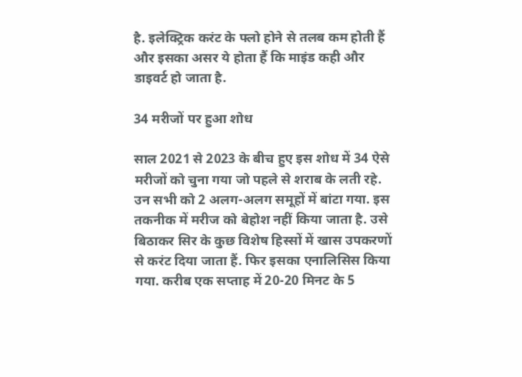है. इलेक्ट्रिक करंट के फ्लो होने से तलब कम होती हैं और इसका असर ये होता हैं कि माइंड कही और डाइवर्ट हो जाता है.

34 मरीजों पर हुआ शोध

साल 2021 से 2023 के बीच हुए इस शोध में 34 ऐसे मरीजों को चुना गया जो पहले से शराब के लती रहे. उन सभी को 2 अलग-अलग समूहों में बांटा गया. इस तकनीक में मरीज को बेहोश नहीं किया जाता है. उसे बिठाकर सिर के कुछ विशेष हिस्सों में खास उपकरणों से करंट दिया जाता हैं. फिर इसका एनालिसिस किया गया. करीब एक सप्ताह में 20-20 मिनट के 5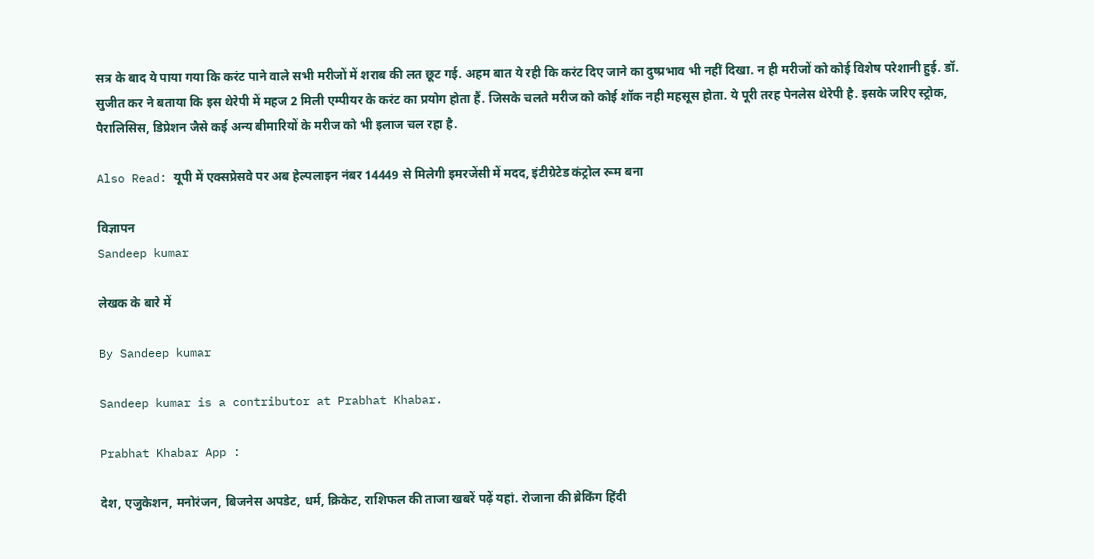सत्र के बाद ये पाया गया कि करंट पाने वाले सभी मरीजों में शराब की लत छूट गई. अहम बात ये रही कि करंट दिए जाने का दुष्प्रभाव भी नहीं दिखा. न ही मरीजों को कोई विशेष परेशानी हुई. डॉ. सुजीत कर ने बताया कि इस थेरेपी में महज 2 मिली एम्पीयर के करंट का प्रयोग होता हैं. जिसके चलते मरीज को कोई शॉक नही महसूस होता. ये पूरी तरह पेनलेस थेरेपी है. इसके जरिए स्ट्रोक, पैरालिसिस, डिप्रेशन जैसे कई अन्य बीमारियों के मरीज को भी इलाज चल रहा है.

Also Read: यूपी में एक्सप्रेसवे पर अब हेल्पलाइन नंबर 14449 से मिलेगी इमरजेंसी में मदद, इंटीग्रेटेड कंट्रोल रूम बना

विज्ञापन
Sandeep kumar

लेखक के बारे में

By Sandeep kumar

Sandeep kumar is a contributor at Prabhat Khabar.

Prabhat Khabar App :

देश, एजुकेशन, मनोरंजन, बिजनेस अपडेट, धर्म, क्रिकेट, राशिफल की ताजा खबरें पढ़ें यहां. रोजाना की ब्रेकिंग हिंदी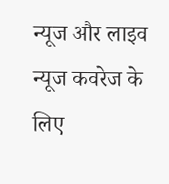न्यूज और लाइव न्यूज कवरेज के लिए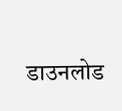डाउनलोड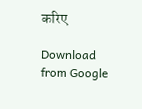करिए

Download from Google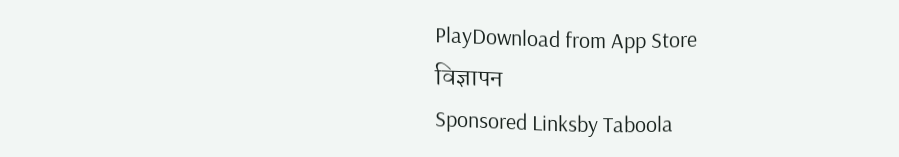PlayDownload from App Store
विज्ञापन
Sponsored Linksby Taboola